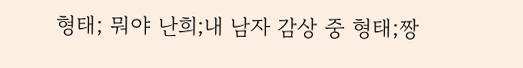형태; 뭐야 난희;내 남자 감상 중 형태;짱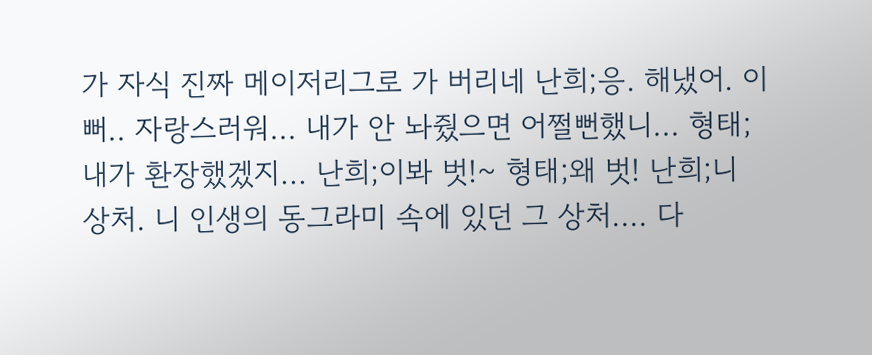가 자식 진짜 메이저리그로 가 버리네 난희;응. 해냈어. 이뻐.. 자랑스러워... 내가 안 놔줬으면 어쩔뻔했니... 형태;내가 환장했겠지... 난희;이봐 벗!~ 형태;왜 벗! 난희;니 상처. 니 인생의 동그라미 속에 있던 그 상처.... 다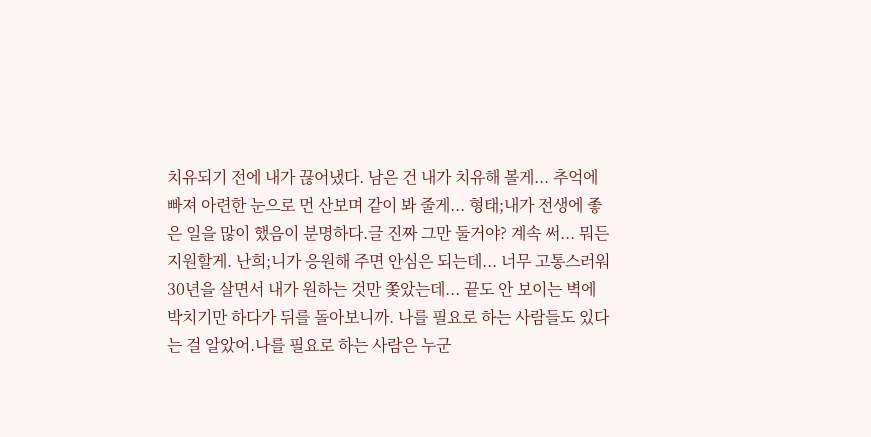치유되기 전에 내가 끊어냈다. 남은 건 내가 치유해 볼게... 추억에 빠져 아련한 눈으로 먼 산보며 같이 봐 줄게... 형태;내가 전생에 좋은 일을 많이 했음이 분명하다.글 진짜 그만 둘거야? 계속 써... 뭐든 지원할게. 난희;니가 응원해 주면 안심은 되는데... 너무 고통스러워30년을 살면서 내가 원하는 것만 쫓았는데... 끝도 안 보이는 벽에 박치기만 하다가 뒤를 돌아보니까. 나를 필요로 하는 사람들도 있다는 걸 알았어.나를 필요로 하는 사람은 누군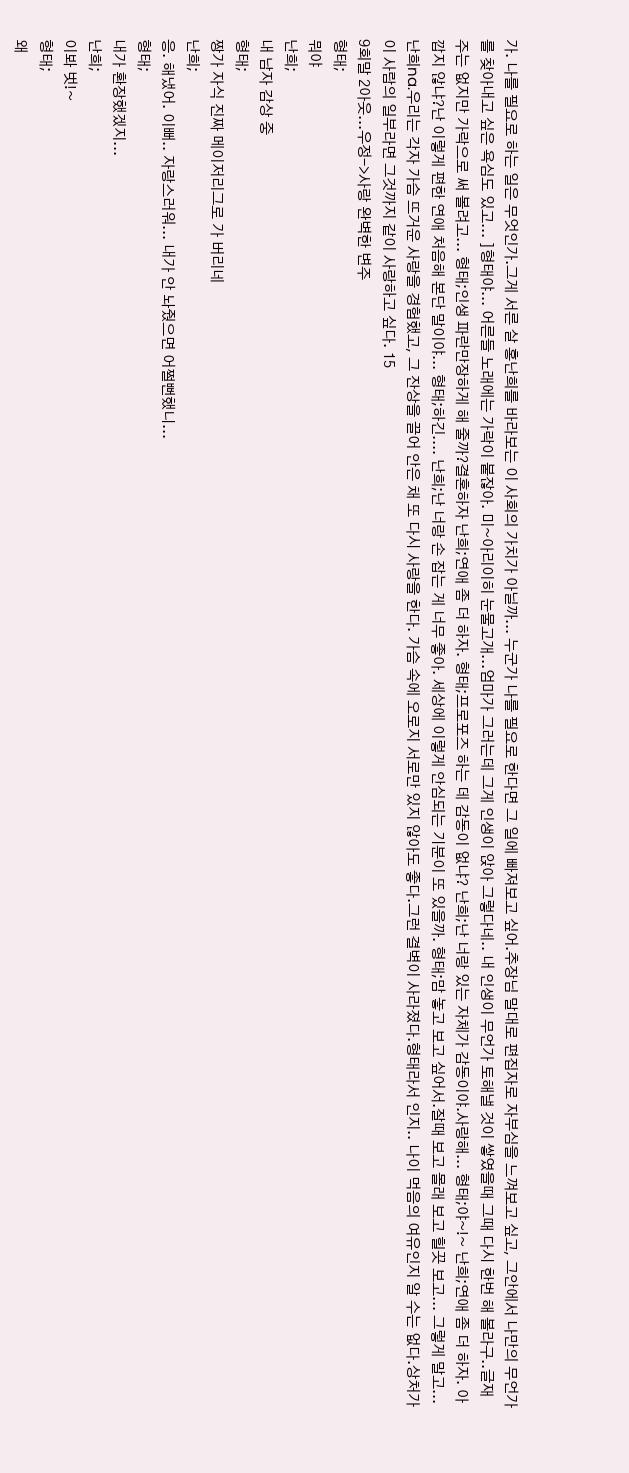가. 나를 필요로 하는 일은 무엇인가.그게 서른 살 홍난희를 바라보는 이 사회의 가치가 아닐까... 누군가 나를 필요로 한다면 그 일에 빠져보고 싶어.추장님 말대로 편집자로 자부심을 느껴보고 싶고, 그안에서 나만의 무언가를 찾아내고 싶은 욕심도 있고... ]형태야... 어른들 노래에는 가락이 붙잖아. 미~아리이히 눈물고개...엄마가 그러는데 그게 인생이 앉아 그렇다네.. 내 인생이 무언가 토해낼 것이 쌓였을때 그때 다시 한번 해 볼라구..글재주는 없지만 가락으로 써 볼려고... 형태;인생 파란만장하게 해 줄까?결혼하자 난희;연애 좀 더 하자. 형태;프로포즈 하는 데 감동이 없냐? 난희;난 너랑 있는 자체가 감동이야.사랑해... 형태;야~!~ 난희;연애 좀 더 하자. 아깝지 않냐?난 이렇게 편한 연애 처음해 본단 말이야... 형태;하긴.... 난희;난 너랑 손 잡는 게 너무 좋아. 세상에 이렇게 안심되는 기분이 또 있을까. 형태;맘 놓고 보고 싶어서.잘때 보고 몰래 보고 힐끗 보고... 그렇게 말고... 난희na.우리는 각자 가슴 뜨거운 사랑을 경험했고, 그 잔상을 끌어 안은 채 또 다시 사랑을 한다. 가슴 속에 오로지 서로만 있지 않아도 좋다.그런 결벽이 사라졌다.형태라서 인지.. 나이 먹음의 여유인지 알 수는 없다.상처가 이 사람의 일부라면 그것까지 같이 사랑하고 싶다. 15
9회말 2아웃...우정->사랑 완벽한 변주
형태;
뭐야
난희;
내 남자 감상 중
형태;
짱가 자식 진짜 메이저리그로 가 버리네
난희;
응. 해냈어. 이뻐.. 자랑스러워... 내가 안 놔줬으면 어쩔뻔했니...
형태;
내가 환장했겠지...
난희;
이봐 벗!~
형태;
왜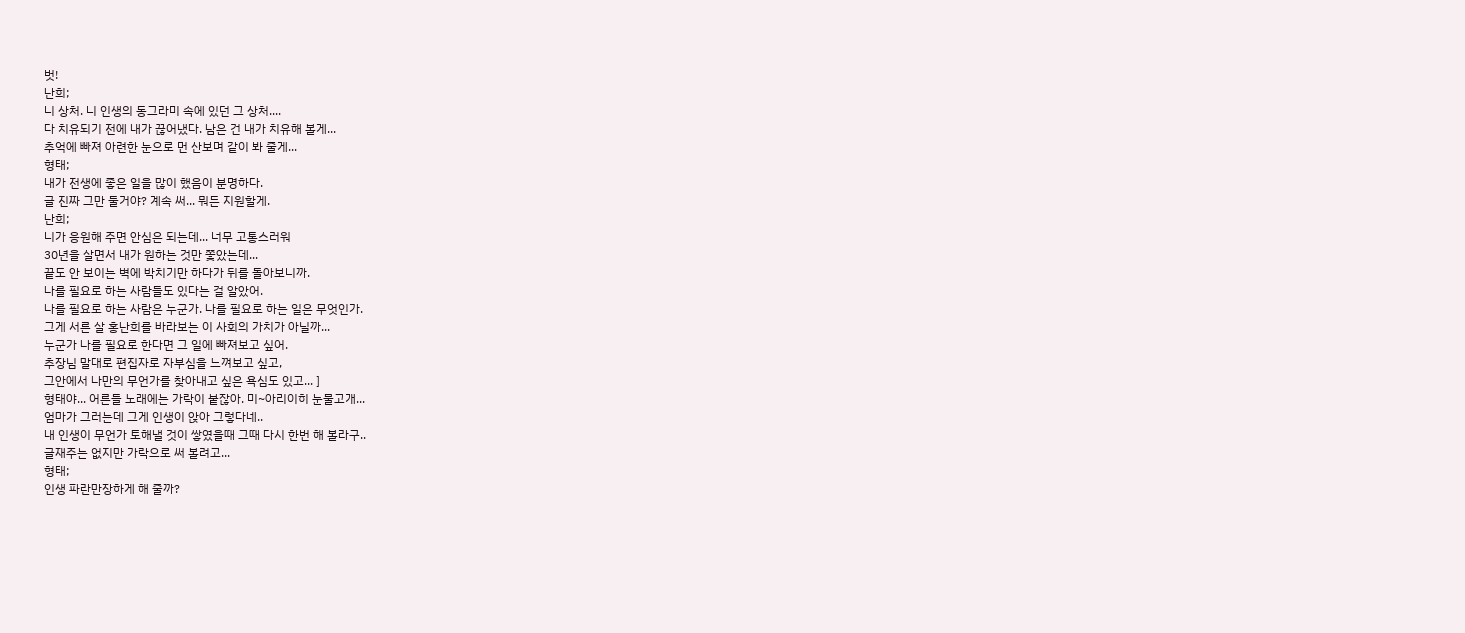벗!
난희;
니 상처. 니 인생의 동그라미 속에 있던 그 상처....
다 치유되기 전에 내가 끊어냈다. 남은 건 내가 치유해 볼게...
추억에 빠져 아련한 눈으로 먼 산보며 같이 봐 줄게...
형태;
내가 전생에 좋은 일을 많이 했음이 분명하다.
글 진짜 그만 둘거야? 계속 써... 뭐든 지원할게.
난희;
니가 응원해 주면 안심은 되는데... 너무 고통스러워
30년을 살면서 내가 원하는 것만 쫓았는데...
끝도 안 보이는 벽에 박치기만 하다가 뒤를 돌아보니까.
나를 필요로 하는 사람들도 있다는 걸 알았어.
나를 필요로 하는 사람은 누군가. 나를 필요로 하는 일은 무엇인가.
그게 서른 살 홍난희를 바라보는 이 사회의 가치가 아닐까...
누군가 나를 필요로 한다면 그 일에 빠져보고 싶어.
추장님 말대로 편집자로 자부심을 느껴보고 싶고,
그안에서 나만의 무언가를 찾아내고 싶은 욕심도 있고... ]
형태야... 어른들 노래에는 가락이 붙잖아. 미~아리이히 눈물고개...
엄마가 그러는데 그게 인생이 앉아 그렇다네..
내 인생이 무언가 토해낼 것이 쌓였을때 그때 다시 한번 해 볼라구..
글재주는 없지만 가락으로 써 볼려고...
형태;
인생 파란만장하게 해 줄까?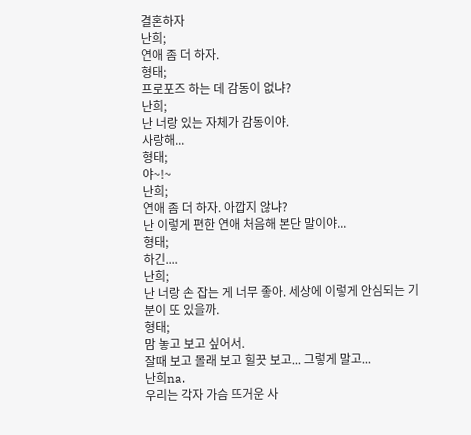결혼하자
난희;
연애 좀 더 하자.
형태;
프로포즈 하는 데 감동이 없냐?
난희;
난 너랑 있는 자체가 감동이야.
사랑해...
형태;
야~!~
난희;
연애 좀 더 하자. 아깝지 않냐?
난 이렇게 편한 연애 처음해 본단 말이야...
형태;
하긴....
난희;
난 너랑 손 잡는 게 너무 좋아. 세상에 이렇게 안심되는 기분이 또 있을까.
형태;
맘 놓고 보고 싶어서.
잘때 보고 몰래 보고 힐끗 보고... 그렇게 말고...
난희na.
우리는 각자 가슴 뜨거운 사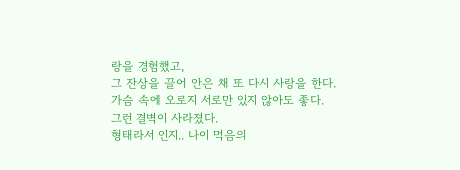랑을 경험했고,
그 잔상을 끌어 안은 채 또 다시 사랑을 한다.
가슴 속에 오로지 서로만 있지 않아도 좋다.
그런 결벽이 사라졌다.
형태라서 인지.. 나이 먹음의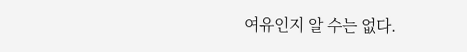여유인지 알 수는 없다.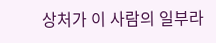상처가 이 사람의 일부라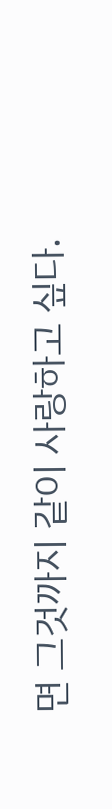면 그것까지 같이 사랑하고 싶다.